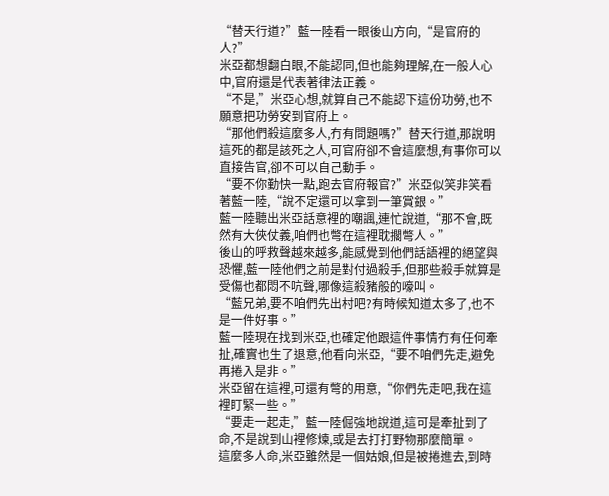“替天行道?”藍一陸看一眼後山方向,“是官府的人?”
米亞都想翻白眼,不能認同,但也能夠理解,在一般人心中,官府還是代表著律法正義。
“不是,”米亞心想,就算自己不能認下這份功勞,也不願意把功勞安到官府上。
“那他們殺這麼多人,冇有問題嗎?”替天行道,那說明這死的都是該死之人,可官府卻不會這麼想,有事你可以直接告官,卻不可以自己動手。
“要不你勤快一點,跑去官府報官?”米亞似笑非笑看著藍一陸,“說不定還可以拿到一筆賞銀。”
藍一陸聽出米亞話意裡的嘲諷,連忙說道,“那不會,既然有大俠仗義,咱們也彆在這裡耽擱彆人。”
後山的呼救聲越來越多,能感覺到他們話語裡的絕望與恐懼,藍一陸他們之前是對付過殺手,但那些殺手就算是受傷也都悶不吭聲,哪像這殺豬般的嚎叫。
“藍兄弟,要不咱們先出村吧?有時候知道太多了,也不是一件好事。”
藍一陸現在找到米亞,也確定他跟這件事情冇有任何牽扯,確實也生了退意,他看向米亞,“要不咱們先走,避免再捲入是非。”
米亞留在這裡,可還有彆的用意,“你們先走吧,我在這裡盯緊一些。”
“要走一起走,”藍一陸倔強地說道,這可是牽扯到了命,不是說到山裡修煉,或是去打打野物那麼簡單。
這麼多人命,米亞雖然是一個姑娘,但是被捲進去,到時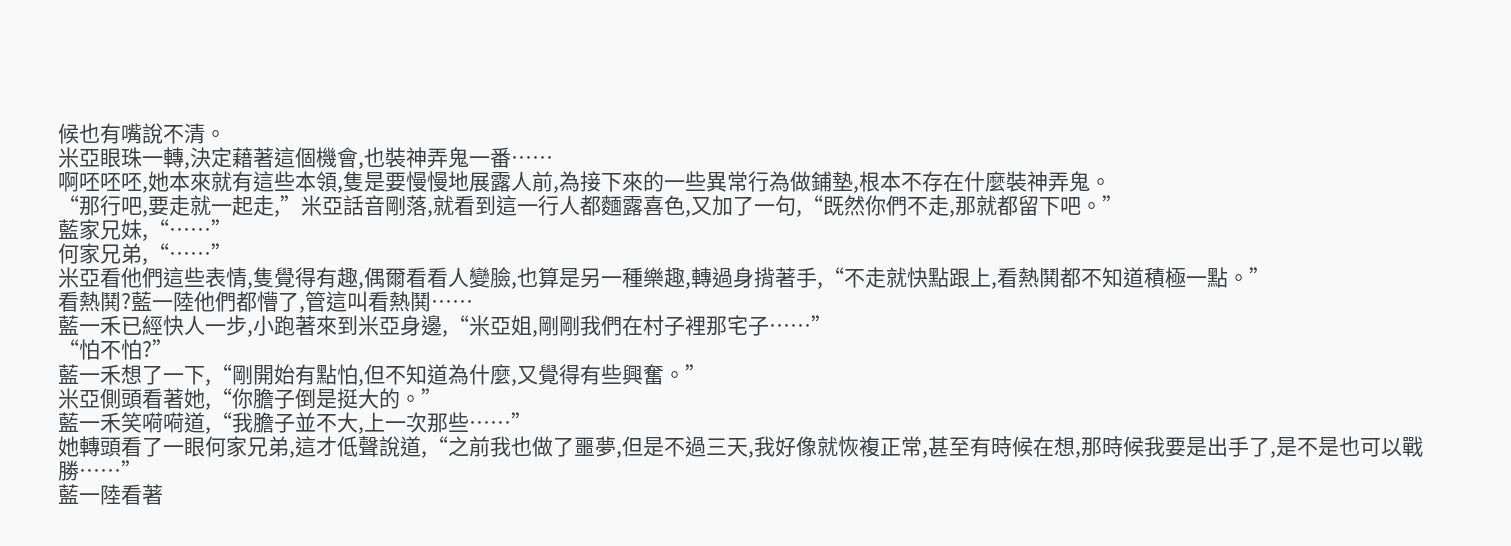候也有嘴說不清。
米亞眼珠一轉,決定藉著這個機會,也裝神弄鬼一番……
啊呸呸呸,她本來就有這些本領,隻是要慢慢地展露人前,為接下來的一些異常行為做鋪墊,根本不存在什麼裝神弄鬼。
“那行吧,要走就一起走,”米亞話音剛落,就看到這一行人都麵露喜色,又加了一句,“既然你們不走,那就都留下吧。”
藍家兄妹,“……”
何家兄弟,“……”
米亞看他們這些表情,隻覺得有趣,偶爾看看人變臉,也算是另一種樂趣,轉過身揹著手,“不走就快點跟上,看熱鬨都不知道積極一點。”
看熱鬨?藍一陸他們都懵了,管這叫看熱鬨……
藍一禾已經快人一步,小跑著來到米亞身邊,“米亞姐,剛剛我們在村子裡那宅子……”
“怕不怕?”
藍一禾想了一下,“剛開始有點怕,但不知道為什麼,又覺得有些興奮。”
米亞側頭看著她,“你膽子倒是挺大的。”
藍一禾笑嗬嗬道,“我膽子並不大,上一次那些……”
她轉頭看了一眼何家兄弟,這才低聲說道,“之前我也做了噩夢,但是不過三天,我好像就恢複正常,甚至有時候在想,那時候我要是出手了,是不是也可以戰勝……”
藍一陸看著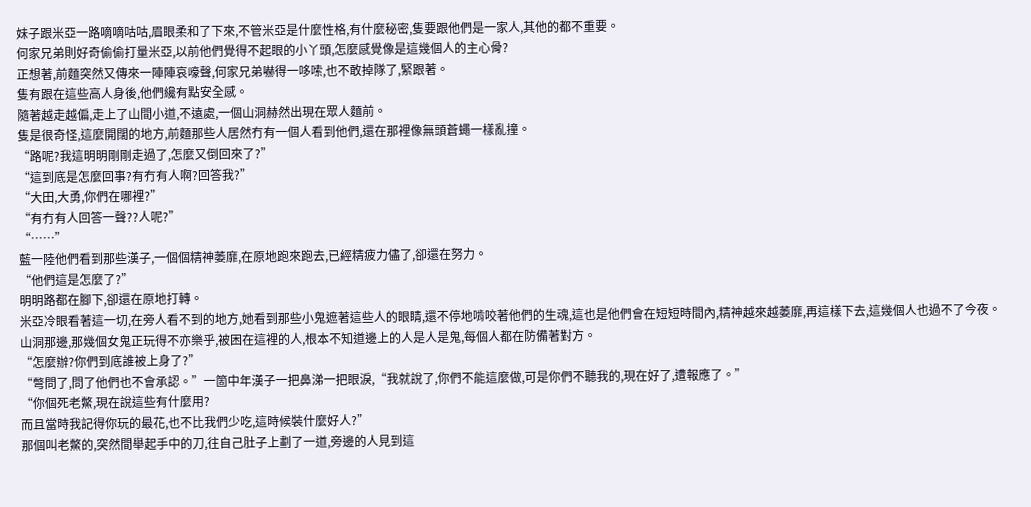妹子跟米亞一路嘀嘀咕咕,眉眼柔和了下來,不管米亞是什麼性格,有什麼秘密,隻要跟他們是一家人,其他的都不重要。
何家兄弟則好奇偷偷打量米亞,以前他們覺得不起眼的小丫頭,怎麼感覺像是這幾個人的主心骨?
正想著,前麵突然又傳來一陣陣哀嚎聲,何家兄弟嚇得一哆嗦,也不敢掉隊了,緊跟著。
隻有跟在這些高人身後,他們纔有點安全感。
隨著越走越偏,走上了山間小道,不遠處,一個山洞赫然出現在眾人麵前。
隻是很奇怪,這麼開闊的地方,前麵那些人居然冇有一個人看到他們,還在那裡像無頭蒼蠅一樣亂撞。
“路呢?我這明明剛剛走過了,怎麼又倒回來了?”
“這到底是怎麼回事?有冇有人啊?回答我?”
“大田,大勇,你們在哪裡?”
“有冇有人回答一聲??人呢?”
“……”
藍一陸他們看到那些漢子,一個個精神萎靡,在原地跑來跑去,已經精疲力儘了,卻還在努力。
“他們這是怎麼了?”
明明路都在腳下,卻還在原地打轉。
米亞冷眼看著這一切,在旁人看不到的地方,她看到那些小鬼遮著這些人的眼睛,還不停地啃咬著他們的生魂,這也是他們會在短短時間內,精神越來越萎靡,再這樣下去,這幾個人也過不了今夜。
山洞那邊,那幾個女鬼正玩得不亦樂乎,被困在這裡的人,根本不知道邊上的人是人是鬼,每個人都在防備著對方。
“怎麼辦?你們到底誰被上身了?”
“彆問了,問了他們也不會承認。”一箇中年漢子一把鼻涕一把眼淚,“我就說了,你們不能這麼做,可是你們不聽我的,現在好了,遭報應了。”
“你個死老鱉,現在說這些有什麼用?
而且當時我記得你玩的最花,也不比我們少吃,這時候裝什麼好人?”
那個叫老鱉的,突然間舉起手中的刀,往自己肚子上劃了一道,旁邊的人見到這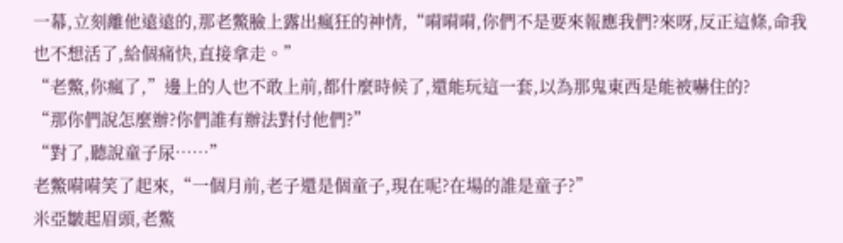一幕,立刻離他遠遠的,那老鱉臉上露出瘋狂的神情,“嗬嗬嗬,你們不是要來報應我們?來呀,反正這條,命我也不想活了,給個痛快,直接拿走。”
“老鱉,你瘋了,”邊上的人也不敢上前,都什麼時候了,還能玩這一套,以為那鬼東西是能被嚇住的?
“那你們說怎麼辦?你們誰有辦法對付他們?”
“對了,聽說童子尿……”
老鱉嗬嗬笑了起來,“一個月前,老子還是個童子,現在呢?在場的誰是童子?”
米亞皺起眉頭,老鱉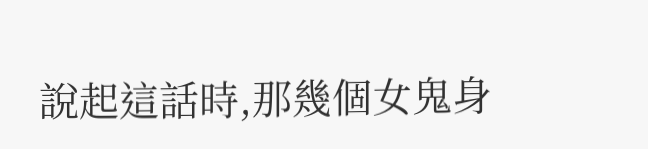說起這話時,那幾個女鬼身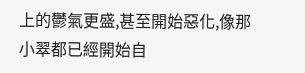上的鬱氣更盛,甚至開始惡化,像那小翠都已經開始自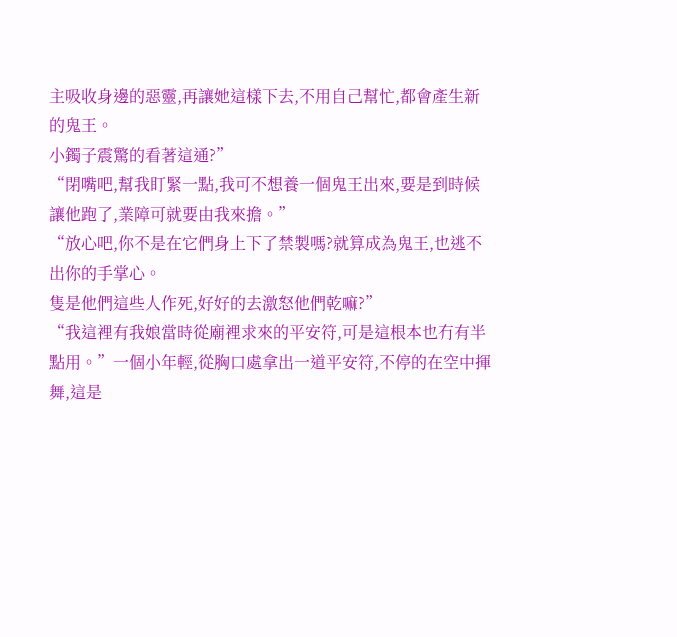主吸收身邊的惡靈,再讓她這樣下去,不用自己幫忙,都會產生新的鬼王。
小鐲子震驚的看著這通?”
“閉嘴吧,幫我盯緊一點,我可不想養一個鬼王出來,要是到時候讓他跑了,業障可就要由我來擔。”
“放心吧,你不是在它們身上下了禁製嗎?就算成為鬼王,也逃不出你的手掌心。
隻是他們這些人作死,好好的去激怒他們乾嘛?”
“我這裡有我娘當時從廟裡求來的平安符,可是這根本也冇有半點用。”一個小年輕,從胸口處拿出一道平安符,不停的在空中揮舞,這是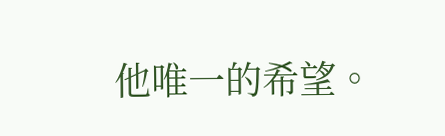他唯一的希望。